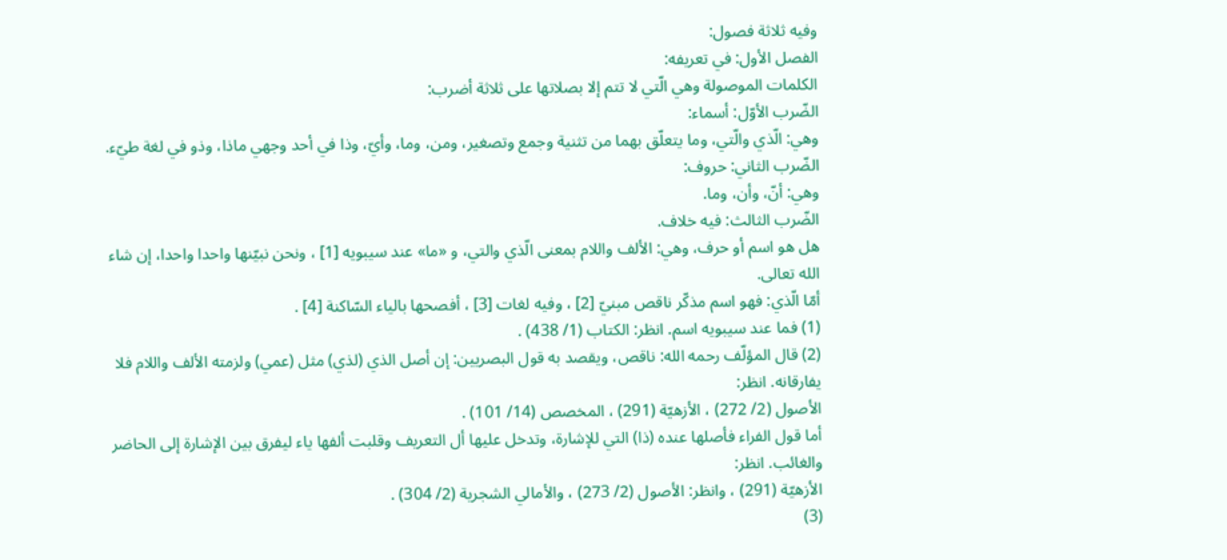وفيه ثلاثة فصول:
الفصل الأول: في تعريفه:
الكلمات الموصولة وهي الّتي لا تتم إلا بصلاتها على ثلاثة أضرب:
الضّرب الأوّل: أسماء:
وهي: الّذي والّتي، وما يتعلّق بهما من تثنية وجمع وتصغير، ومن، وما، وأيّ، وذا في أحد وجهي ماذا، وذو في لغة طيّء.
الضّرب الثاني: حروف:
وهي: أنّ، وأن، وما.
الضّرب الثالث: فيه خلاف.
هل هو اسم أو حرف، وهي: الألف واللام بمعنى الّذي والتي، و «ما» عند سيبويه [1] ، ونحن نبيّنها واحدا واحدا، إن شاء الله تعالى.
أمّا الّذي: فهو اسم مذكّر ناقص مبنيّ [2] ، وفيه لغات [3] ، أفصحها بالياء السّاكنة [4] .
(1) فما عند سيبويه اسم. انظر: الكتاب (1/ 438) .
(2) قال المؤلّف رحمه الله: ناقص، ويقصد به قول البصريين: إن أصل الذي (لذي) مثل (عمي) ولزمته الألف واللام فلا يفارقانه. انظر:
الأصول (2/ 272) ، الأزهيّة (291) ، المخصص (14/ 101) .
أما قول الفراء فأصلها عنده (ذا) التي للإشارة، وتدخل عليها أل التعريف وقلبت ألفها ياء ليفرق بين الإشارة إلى الحاضر والغائب. انظر:
الأزهيّة (291) ، وانظر: الأصول (2/ 273) ، والأمالي الشجرية (2/ 304) .
(3)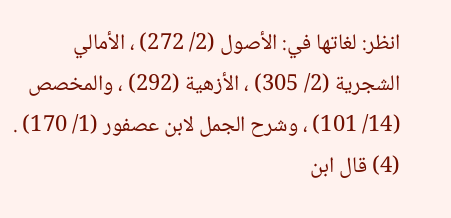انظر: لغاتها في: الأصول (2/ 272) ، الأمالي الشجرية (2/ 305) ، الأزهية (292) ، والمخصص (14/ 101) ، وشرح الجمل لابن عصفور (1/ 170) .
(4) قال ابن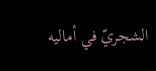الشجريّ في أماليه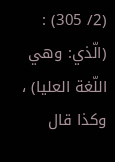(2/ 305) : (الّذي: وهي اللّغة العليا) ، وكذا قال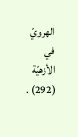الهرويّ في الأزهيّة (292) .